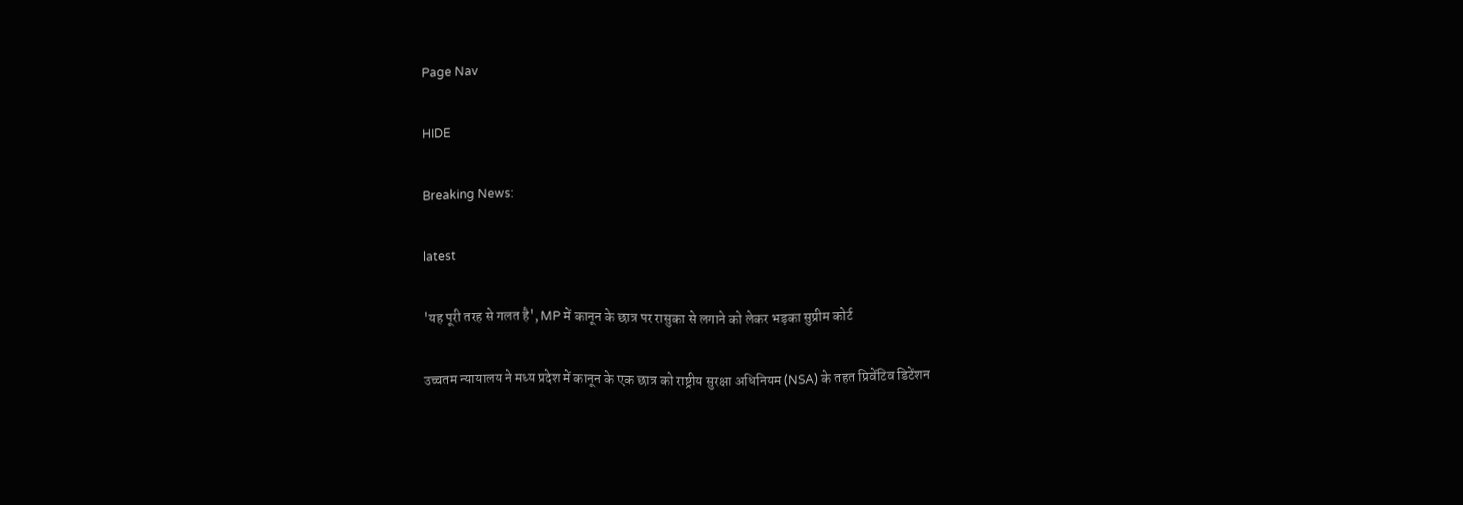Page Nav

HIDE

Breaking News:

latest

'यह पूरी तरह से गलत है', MP में कानून के छात्र पर रासुका से लगाने को लेकर भड़का सुप्रीम कोर्ट

उच्चतम न्यायालय ने मध्य प्रदेश में कानून के एक छात्र को राष्ट्रीय सुरक्षा अधिनियम (NSA) के तहत प्रिवेंटिव डिटेंशन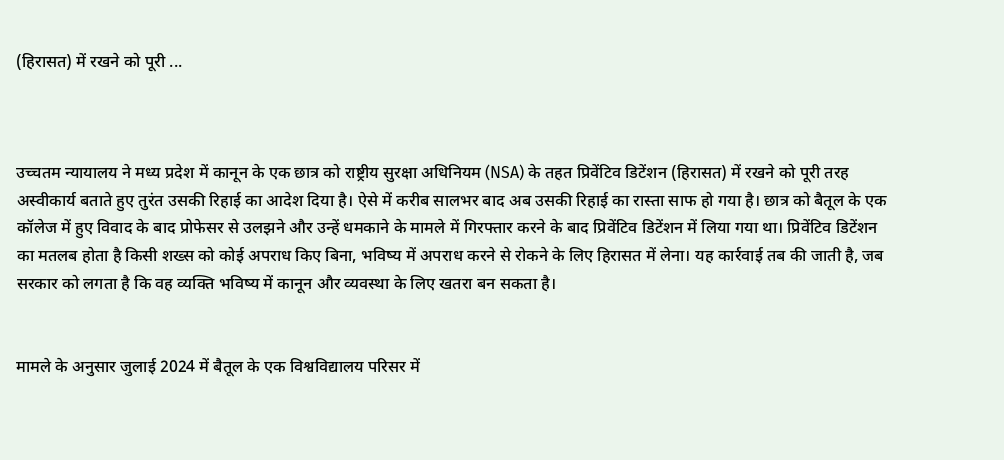(हिरासत) में रखने को पूरी ...



उच्चतम न्यायालय ने मध्य प्रदेश में कानून के एक छात्र को राष्ट्रीय सुरक्षा अधिनियम (NSA) के तहत प्रिवेंटिव डिटेंशन (हिरासत) में रखने को पूरी तरह अस्वीकार्य बताते हुए तुरंत उसकी रिहाई का आदेश दिया है। ऐसे में करीब सालभर बाद अब उसकी रिहाई का रास्ता साफ हो गया है। छात्र को बैतूल के एक कॉलेज में हुए विवाद के बाद प्रोफेसर से उलझने और उन्हें धमकाने के मामले में गिरफ्तार करने के बाद प्रिवेंटिव डिटेंशन में लिया गया था। प्रिवेंटिव डिटेंशन का मतलब होता है किसी शख्स को कोई अपराध किए बिना, भविष्य में अपराध करने से रोकने के लिए हिरासत में लेना। यह कार्रवाई तब की जाती है, जब सरकार को लगता है कि वह व्यक्ति भविष्य में कानून और व्यवस्था के लिए खतरा बन सकता है।


मामले के अनुसार जुलाई 2024 में बैतूल के एक विश्वविद्यालय परिसर में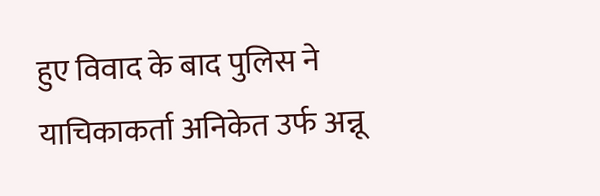हुए विवाद के बाद पुलिस ने याचिकाकर्ता अनिकेत उर्फ अन्नू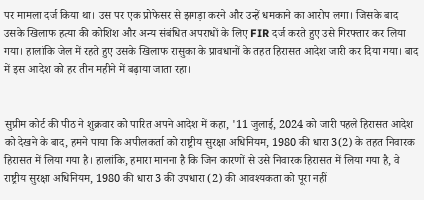पर मामला दर्ज किया था। उस पर एक प्रोफेसर से झगड़ा करने और उन्हें धमकाने का आरोप लगा। जिसके बाद उसके खिलाफ हत्या की कोशिश और अन्य संबंधित अपराधों के लिए FIR दर्ज करते हुए उसे गिरफ्तार कर लिया गया। हालांकि जेल में रहते हुए उसके खिलाफ रासुका के प्रावधानों के तहत हिरासत आदेश जारी कर दिया गया। बाद में इस आदेश को हर तीन महीने में बढ़ाया जाता रहा।


सुप्रीम कोर्ट की पीठ ने शुक्रवार को पारित अपने आदेश में कहा, '11 जुलाई, 2024 को जारी पहले हिरासत आदेश को देखने के बाद, हमने पाया कि अपीलकर्ता को राष्ट्रीय सुरक्षा अधिनियम, 1980 की धारा 3(2) के तहत निवारक हिरासत में लिया गया है। हालांकि, हमारा मानना है कि जिन कारणों से उसे निवारक हिरासत में लिया गया है, वे राष्ट्रीय सुरक्षा अधिनियम, 1980 की धारा 3 की उपधारा (2) की आवश्यकता को पूरा नहीं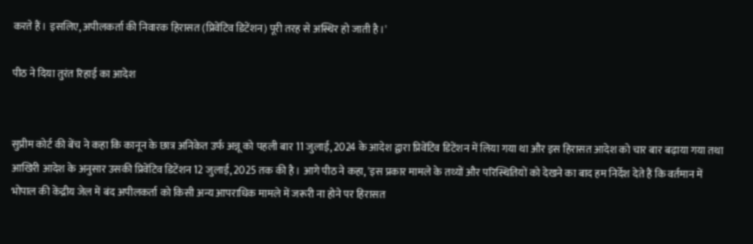करते हैं। इसलिए, अपीलकर्ता की निवारक हिरासत (प्रिवेंटिव डिटेंशन) पूरी तरह से अस्थिर हो जाती है।'

पीठ ने दिया तुरंत रिहाई का आदेश


सुप्रीम कोर्ट की बेंच ने कहा कि कानून के छात्र अनिकेत उर्फ अन्नू को पहली बार 11 जुलाई, 2024 के आदेश द्वारा प्रिवेंटिव डिटेंशन में लिया गया था और इस हिरासत आदेश को चार बार बढ़ाया गया तथा आखिरी आदेश के अनुसार उसकी प्रिवेंटिव डिटेंशन 12 जुलाई, 2025 तक की है। आगे पीठ ने कहा, 'इस प्रकार मामले के तथ्यों और परिस्थितियों को देखने का बाद हम निर्देश देते हैं कि वर्तमान में भोपाल की केंद्रीय जेल में बंद अपीलकर्ता को किसी अन्य आपराधिक मामले में जरूरी ना होने पर हिरासत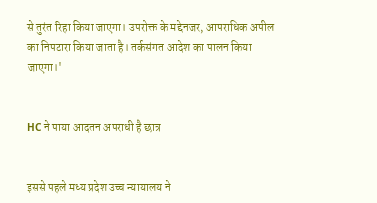से तुरंत रिहा किया जाएगा। उपरोक्त के मद्देनजर, आपराधिक अपील का निपटारा किया जाता है। तर्कसंगत आदेश का पालन किया जाएगा।'


HC ने पाया आदतन अपराधी है छात्र


इससे पहले मध्य प्रदेश उच्च न्यायालय ने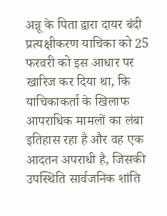अन्नू के पिता द्वारा दायर बंदी प्रत्यक्षीकरण याचिका को 25 फरवरी को इस आधार पर खारिज कर दिया था, कि याचिकाकर्ता के खिलाफ आपराधिक मामलों का लंबा इतिहास रहा है और वह एक आदतन अपराधी है, जिसकी उपस्थिति सार्वजनिक शांति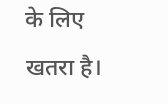के लिए खतरा है।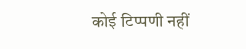कोई टिप्पणी नहीं